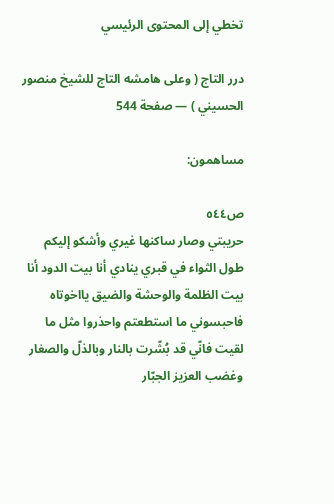تخطي إلى المحتوى الرئيسي

درر التاج ( وعلى هامشه التاج للشيخ منصور الحسيني ) — صفحة 544

مساهمون:

ص٥٤٤
حريبتي وصار ساكنها غيري وأشكو إليكم طول الثواء في قبري ينادي أنا بيت الدود أنا بيت الظلمة والوحشة والضيق يااخوتاه فاحبسوني ما استطعتم واحذروا مثل ما لقيت فانّي قد بُشّرت بالنار وبالذلّ والصغار وغضب العزيز الجبّار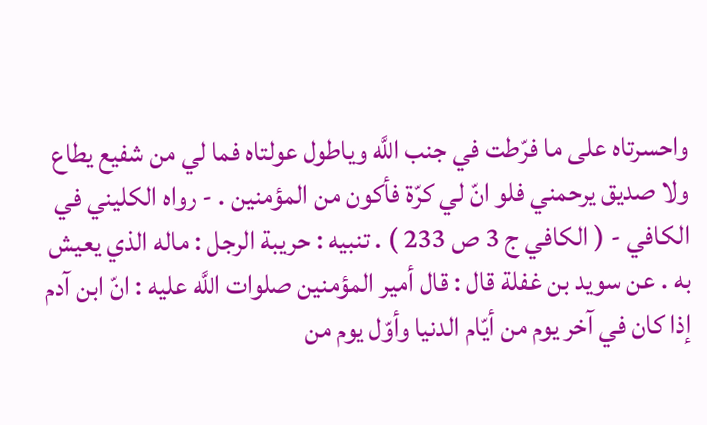واحسرتاه على ما فرّطت في جنب اللَّه وياطول عولتاه فما لي من شفيع يطاع ولا صديق يرحمني فلو انّ لي كرّة فأكون من المؤمنين . - رواه الكليني في الكافي - ( الكافي ج 3 ص 233 ) . تنبيه : حريبة الرجل : ماله الذي يعيش به . عن سويد بن غفلة قال : قال أمير المؤمنين صلوات اللَّه عليه : انّ ابن آدم إذا كان في آخر يوم من أيّام الدنيا وأوّل يوم من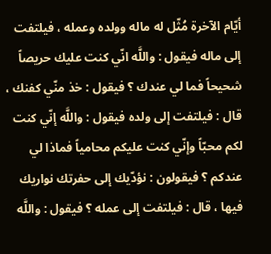أيّام الآخرة مُثّل له ماله وولده وعمله ، فيلتفت إلى ماله فيقول : واللَّه انّي كنت عليك حريصاً شحيحاً فما لي عندك ؟ فيقول : خذ منّي كفنك ، قال : فيلتفت إلى ولده فيقول : واللَّه إنّي كنت لكم محبّاً وإنّي كنت عليكم محامياً فماذا لي عندكم ؟ فيقولون : نؤدّيك إلى حفرتك نواريك فيها ، قال : فيلتفت إلى عمله ؟ فيقول : واللَّه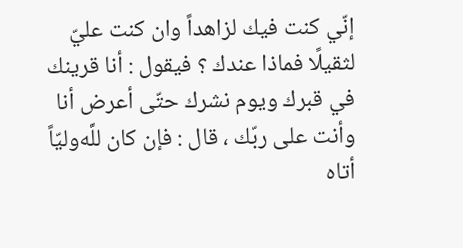إنّي كنت فيك لزاهداً وان كنت عليّ لثقيلًا فماذا عندك ؟ فيقول : أنا قرينك في قبرك ويوم نشرك حتّى أعرض أنا وأنت على ربّك ، قال : فإن كان للَّه‌وليّاً أتاه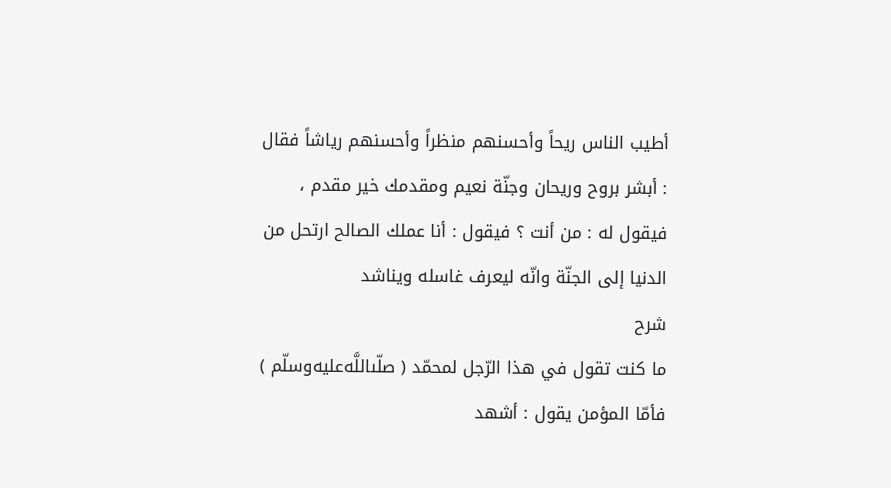أطيب الناس ريحاً وأحسنهم منظراً وأحسنهم رياشاً فقال : أبشر بروح وريحان وجنّة نعيم ومقدمك خير مقدم ، فيقول له : من أنت ؟ فيقول : أنا عملك الصالح ارتحل من الدنيا إلى الجنّة وانّه ليعرف غاسله ويناشد
شرح
ما كنت تقول في هذا الرّجل لمحمّد ( صلّىاللَّه‌عليه‌وسلّم ) فأمّا المؤمن يقول : أشهد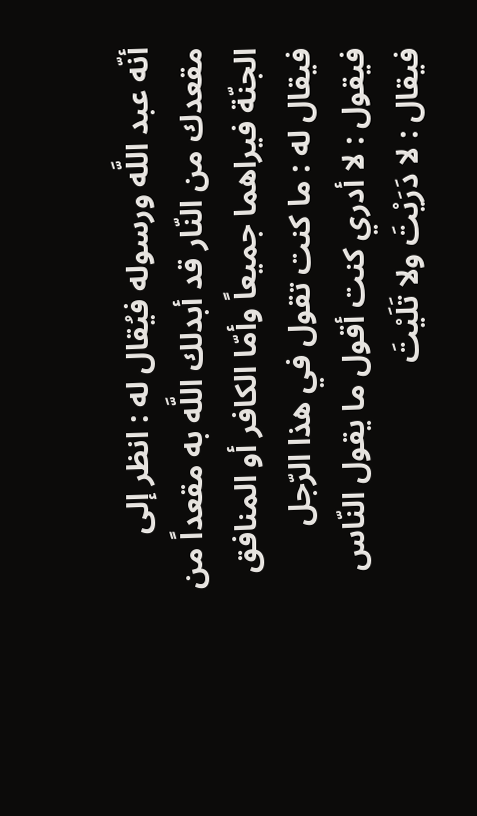أنّه عبد اللَّه ورسوله فيُقال له : انظر إلى مقعدك من النّار قد أبدلك اللَّه به مقعداً من الجنّة فيراهما جميعاً وأمّا الكافر أو المنافق فيقال له : ما كنت تقول في هذا الرّجل فيقول : لا أدري كنت أقول ما يقول النّاس فيقال : لا دَرَيْتَ ولا تَلَيْتَ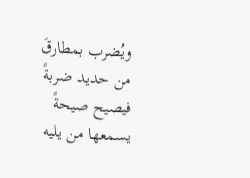ويُضرب بمطارقَ من حديد ضربةً فيصيح صيحةً يسمعها من يليه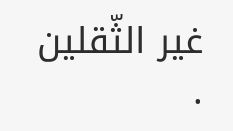غير الثّقلين .